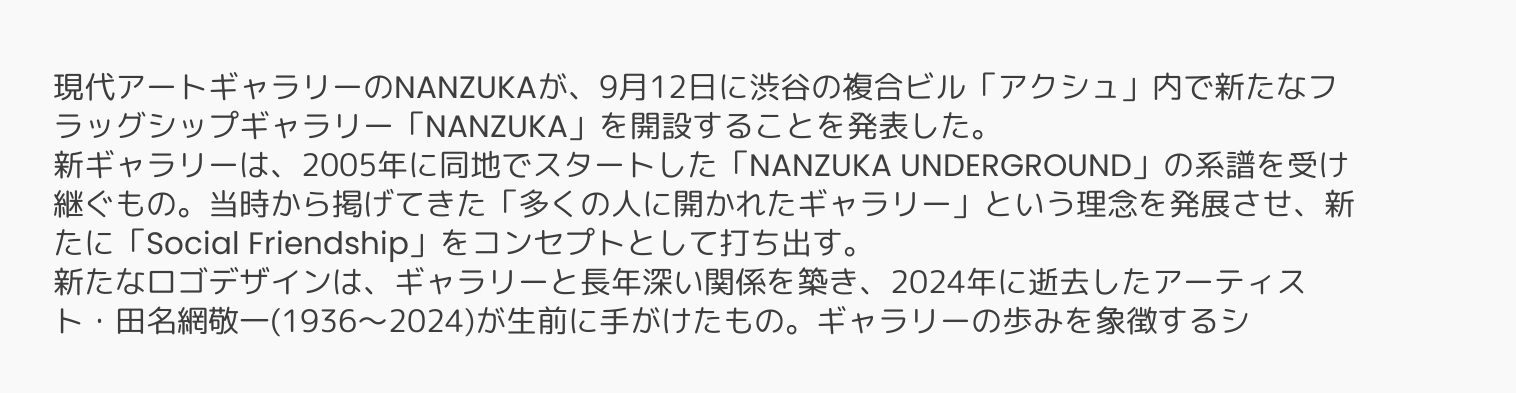現代アートギャラリーのNANZUKAが、9月12日に渋谷の複合ビル「アクシュ」内で新たなフラッグシップギャラリー「NANZUKA」を開設することを発表した。
新ギャラリーは、2005年に同地でスタートした「NANZUKA UNDERGROUND」の系譜を受け継ぐもの。当時から掲げてきた「多くの人に開かれたギャラリー」という理念を発展させ、新たに「Social Friendship」をコンセプトとして打ち出す。
新たなロゴデザインは、ギャラリーと長年深い関係を築き、2024年に逝去したアーティスト・田名網敬一(1936〜2024)が生前に手がけたもの。ギャラリーの歩みを象徴するシ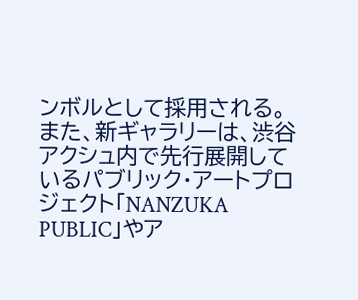ンボルとして採用される。
また、新ギャラリーは、渋谷アクシュ内で先行展開しているパブリック・アートプロジェクト「NANZUKA PUBLIC」やア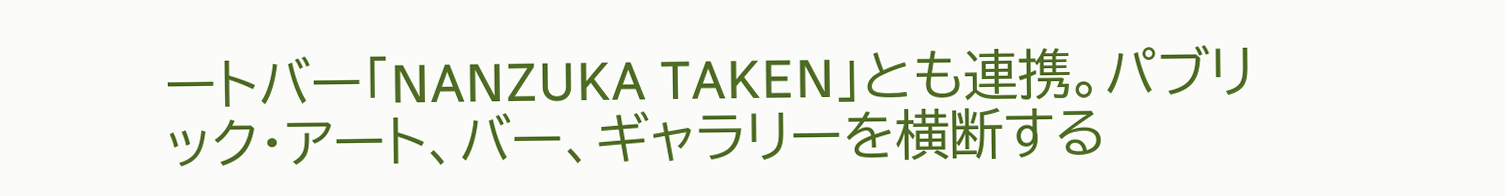ートバー「NANZUKA TAKEN」とも連携。パブリック・アート、バー、ギャラリーを横断する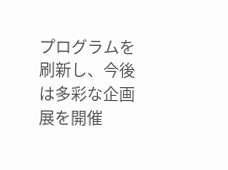プログラムを刷新し、今後は多彩な企画展を開催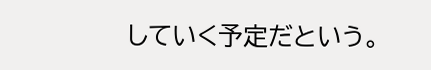していく予定だという。